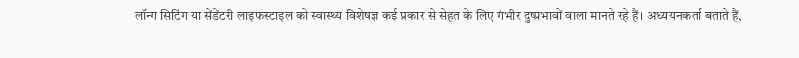लॉन्ग सिटिंग या सेंडेंटरी लाइफस्टाइल को स्वास्थ्य विशेषज्ञ कई प्रकार से सेहत के लिए गंभीर दुष्प्रभावों वाला मानते रहे हैं। अध्ययनकर्ता बताते हैं,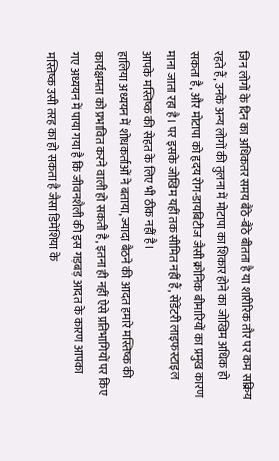जिन लोगों के दिन का अधिकतर समय बैठे-बैठे बीतता है या शारीरिक तौर पर कम सक्रिय रहते हैं, उनके अन्य लोगों की तुलना में मोटापा का शिकार होने का जोखिम अधिक हो सकता है, और मोटापा को हृदय रोग-डायबिटीज जैसी क्रोनिक बीमारियों का प्रमुख कारण माना जाता रहा है। पर इसके जोखिम यहीं तक सीमित नहीं हैं, सेंडेंटरी लाइफस्टाइल आपके मस्तिष्क की सेहत के लिए भी ठीक नहीं है।
हालिया अध्ययन में शोधकर्ताओं ने बताया, ज्यादा बैठने की आदत हमारे मस्तिष्क की कार्यक्षमता को प्रभावित करने वाली हो सकती है, इतना ही नहीं ऐसे प्रतिभागियों पर किए गए अध्ययन में पाया गया है कि जीवनशैली की इस गड़बड़ आदत के कारण आपका मस्तिष्क उसी तरह का हो सकता है जैसा डिमेंशिया के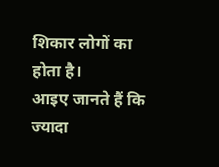शिकार लोगों का होता है।
आइए जानते हैं कि ज्यादा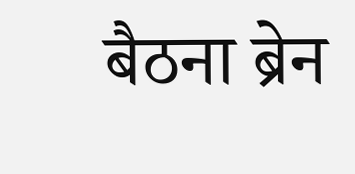बैठना ब्रेन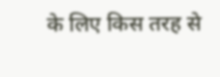के लिए किस तरह से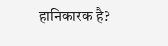हानिकारक है?